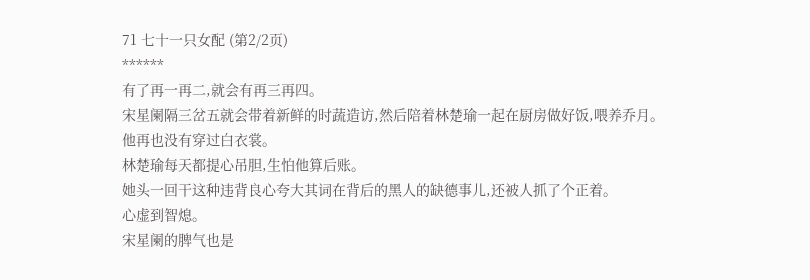71 七十一只女配 (第2/2页)
******
有了再一再二,就会有再三再四。
宋星阑隔三岔五就会带着新鲜的时蔬造访,然后陪着林楚瑜一起在厨房做好饭,喂养乔月。
他再也没有穿过白衣裳。
林楚瑜每天都提心吊胆,生怕他算后账。
她头一回干这种违背良心夸大其词在背后的黑人的缺德事儿,还被人抓了个正着。
心虚到智熄。
宋星阑的脾气也是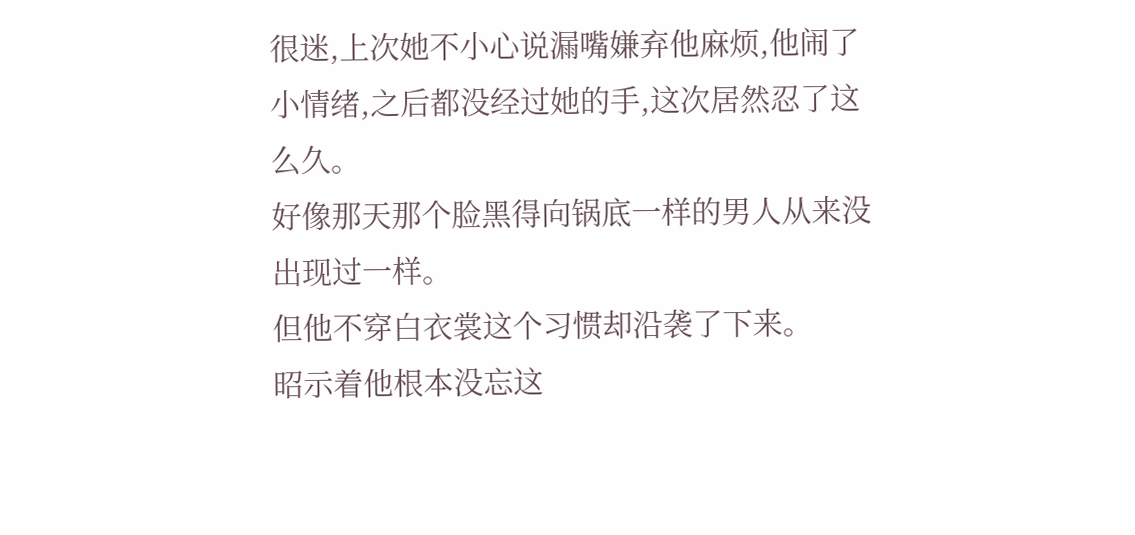很迷,上次她不小心说漏嘴嫌弃他麻烦,他闹了小情绪,之后都没经过她的手,这次居然忍了这么久。
好像那天那个脸黑得向锅底一样的男人从来没出现过一样。
但他不穿白衣裳这个习惯却沿袭了下来。
昭示着他根本没忘这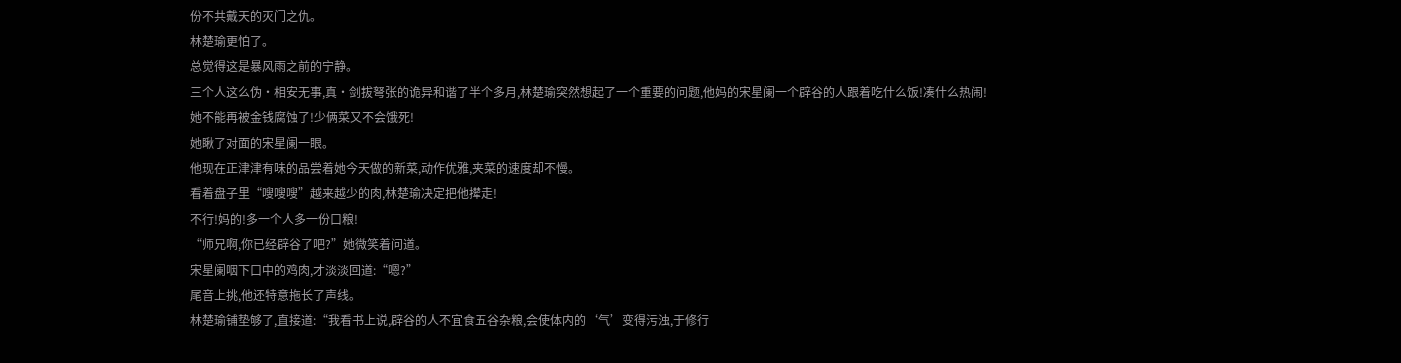份不共戴天的灭门之仇。
林楚瑜更怕了。
总觉得这是暴风雨之前的宁静。
三个人这么伪·相安无事,真·剑拔弩张的诡异和谐了半个多月,林楚瑜突然想起了一个重要的问题,他妈的宋星阑一个辟谷的人跟着吃什么饭!凑什么热闹!
她不能再被金钱腐蚀了!少俩菜又不会饿死!
她瞅了对面的宋星阑一眼。
他现在正津津有味的品尝着她今天做的新菜,动作优雅,夹菜的速度却不慢。
看着盘子里“嗖嗖嗖”越来越少的肉,林楚瑜决定把他撵走!
不行!妈的!多一个人多一份口粮!
“师兄啊,你已经辟谷了吧?”她微笑着问道。
宋星阑咽下口中的鸡肉,才淡淡回道:“嗯?”
尾音上挑,他还特意拖长了声线。
林楚瑜铺垫够了,直接道:“我看书上说,辟谷的人不宜食五谷杂粮,会使体内的‘气’变得污浊,于修行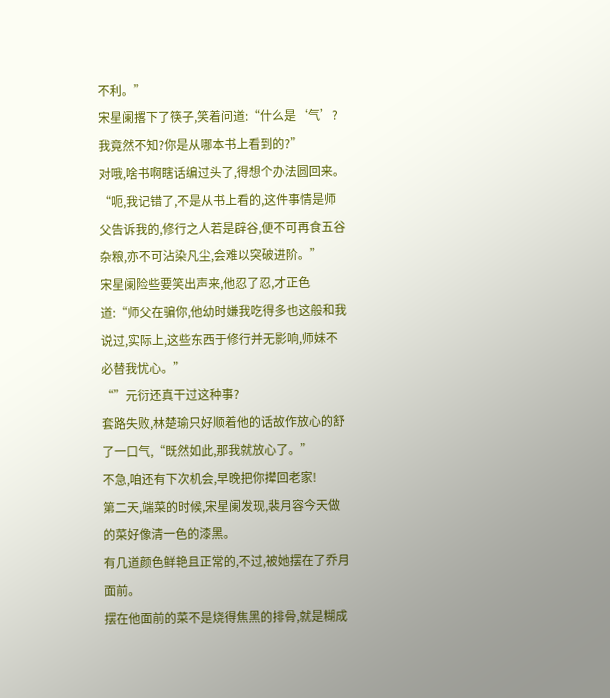不利。”
宋星阑撂下了筷子,笑着问道:“什么是‘气’?我竟然不知?你是从哪本书上看到的?”
对哦,啥书啊瞎话编过头了,得想个办法圆回来。
“呃,我记错了,不是从书上看的,这件事情是师父告诉我的,修行之人若是辟谷,便不可再食五谷杂粮,亦不可沾染凡尘,会难以突破进阶。”
宋星阑险些要笑出声来,他忍了忍,才正色道:“师父在骗你,他幼时嫌我吃得多也这般和我说过,实际上,这些东西于修行并无影响,师妹不必替我忧心。”
“”元衍还真干过这种事?
套路失败,林楚瑜只好顺着他的话故作放心的舒了一口气,“既然如此,那我就放心了。”
不急,咱还有下次机会,早晚把你撵回老家!
第二天,端菜的时候,宋星阑发现,裴月容今天做的菜好像清一色的漆黑。
有几道颜色鲜艳且正常的,不过,被她摆在了乔月面前。
摆在他面前的菜不是烧得焦黑的排骨,就是糊成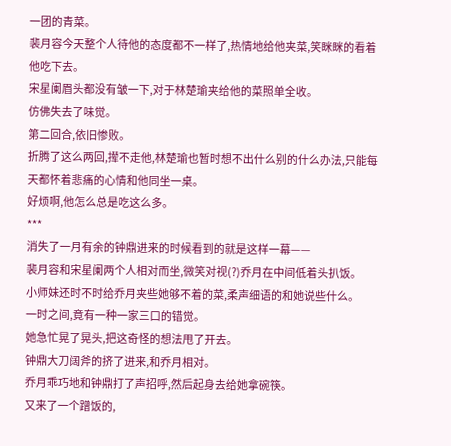一团的青菜。
裴月容今天整个人待他的态度都不一样了,热情地给他夹菜,笑眯眯的看着他吃下去。
宋星阑眉头都没有皱一下,对于林楚瑜夹给他的菜照单全收。
仿佛失去了味觉。
第二回合,依旧惨败。
折腾了这么两回,撵不走他,林楚瑜也暂时想不出什么别的什么办法,只能每天都怀着悲痛的心情和他同坐一桌。
好烦啊,他怎么总是吃这么多。
***
消失了一月有余的钟鼎进来的时候看到的就是这样一幕——
裴月容和宋星阑两个人相对而坐,微笑对视(?)乔月在中间低着头扒饭。
小师妹还时不时给乔月夹些她够不着的菜,柔声细语的和她说些什么。
一时之间,竟有一种一家三口的错觉。
她急忙晃了晃头,把这奇怪的想法甩了开去。
钟鼎大刀阔斧的挤了进来,和乔月相对。
乔月乖巧地和钟鼎打了声招呼,然后起身去给她拿碗筷。
又来了一个蹭饭的,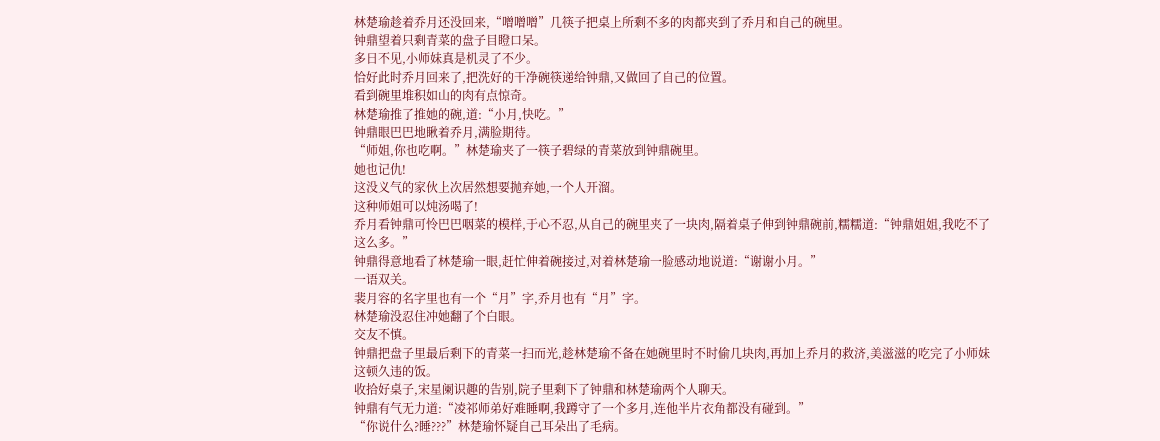林楚瑜趁着乔月还没回来,“噌噌噌”几筷子把桌上所剩不多的肉都夹到了乔月和自己的碗里。
钟鼎望着只剩青菜的盘子目瞪口呆。
多日不见,小师妹真是机灵了不少。
恰好此时乔月回来了,把洗好的干净碗筷递给钟鼎,又做回了自己的位置。
看到碗里堆积如山的肉有点惊奇。
林楚瑜推了推她的碗,道:“小月,快吃。”
钟鼎眼巴巴地瞅着乔月,满脸期待。
“师姐,你也吃啊。”林楚瑜夹了一筷子碧绿的青菜放到钟鼎碗里。
她也记仇!
这没义气的家伙上次居然想要抛弃她,一个人开溜。
这种师姐可以炖汤喝了!
乔月看钟鼎可怜巴巴咽菜的模样,于心不忍,从自己的碗里夹了一块肉,隔着桌子伸到钟鼎碗前,糯糯道:“钟鼎姐姐,我吃不了这么多。”
钟鼎得意地看了林楚瑜一眼,赶忙伸着碗接过,对着林楚瑜一脸感动地说道:“谢谢小月。”
一语双关。
裴月容的名字里也有一个“月”字,乔月也有“月”字。
林楚瑜没忍住冲她翻了个白眼。
交友不慎。
钟鼎把盘子里最后剩下的青菜一扫而光,趁林楚瑜不备在她碗里时不时偷几块肉,再加上乔月的救济,美滋滋的吃完了小师妹这顿久违的饭。
收拾好桌子,宋星阑识趣的告别,院子里剩下了钟鼎和林楚瑜两个人聊天。
钟鼎有气无力道:“凌祁师弟好难睡啊,我蹲守了一个多月,连他半片衣角都没有碰到。”
“你说什么?睡???”林楚瑜怀疑自己耳朵出了毛病。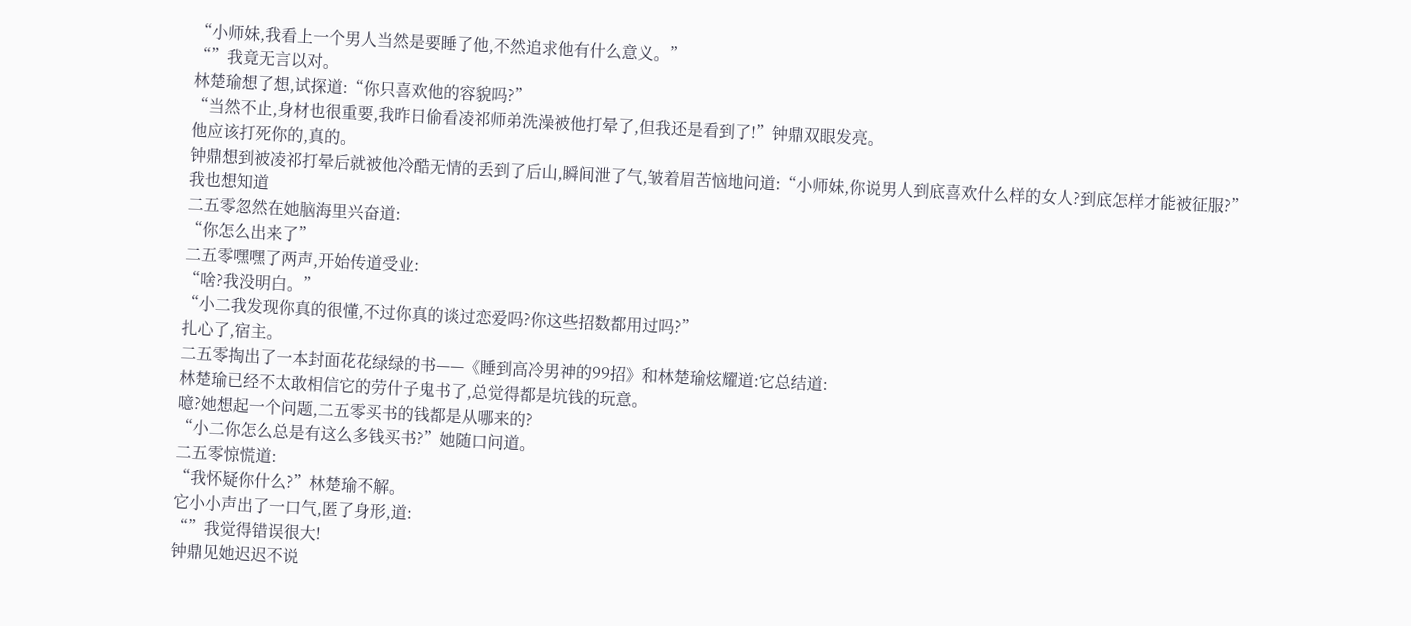“小师妹,我看上一个男人当然是要睡了他,不然追求他有什么意义。”
“”我竟无言以对。
林楚瑜想了想,试探道:“你只喜欢他的容貌吗?”
“当然不止,身材也很重要,我昨日偷看凌祁师弟洗澡被他打晕了,但我还是看到了!”钟鼎双眼发亮。
他应该打死你的,真的。
钟鼎想到被凌祁打晕后就被他冷酷无情的丢到了后山,瞬间泄了气,皱着眉苦恼地问道:“小师妹,你说男人到底喜欢什么样的女人?到底怎样才能被征服?”
我也想知道
二五零忽然在她脑海里兴奋道:
“你怎么出来了”
二五零嘿嘿了两声,开始传道受业:
“啥?我没明白。”
“小二我发现你真的很懂,不过你真的谈过恋爱吗?你这些招数都用过吗?”
扎心了,宿主。
二五零掏出了一本封面花花绿绿的书——《睡到高冷男神的99招》和林楚瑜炫耀道:它总结道:
林楚瑜已经不太敢相信它的劳什子鬼书了,总觉得都是坑钱的玩意。
噫?她想起一个问题,二五零买书的钱都是从哪来的?
“小二你怎么总是有这么多钱买书?”她随口问道。
二五零惊慌道:
“我怀疑你什么?”林楚瑜不解。
它小小声出了一口气,匿了身形,道:
“”我觉得错误很大!
钟鼎见她迟迟不说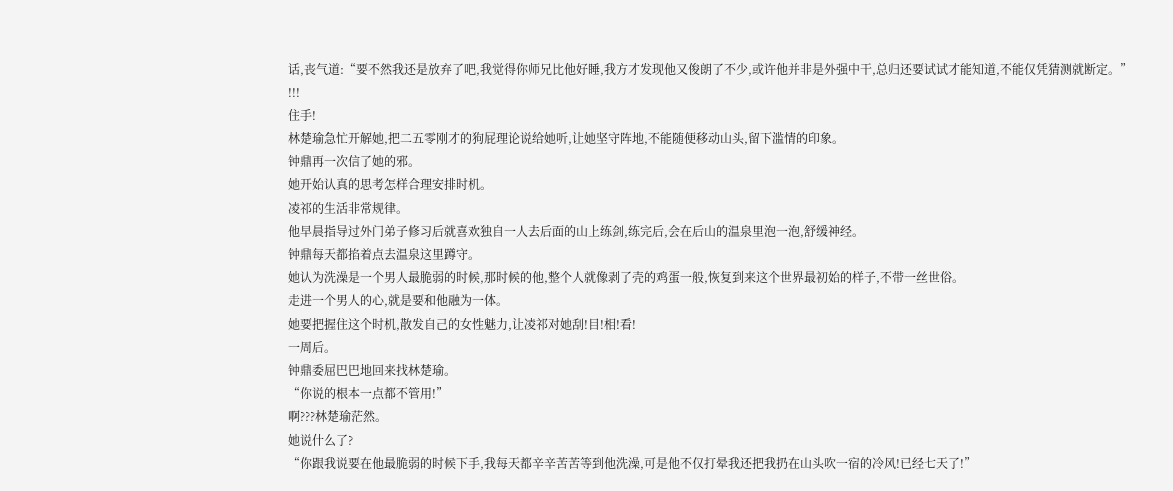话,丧气道:“要不然我还是放弃了吧,我觉得你师兄比他好睡,我方才发现他又俊朗了不少,或许他并非是外强中干,总归还要试试才能知道,不能仅凭猜测就断定。”
!!!
住手!
林楚瑜急忙开解她,把二五零刚才的狗屁理论说给她听,让她坚守阵地,不能随便移动山头,留下滥情的印象。
钟鼎再一次信了她的邪。
她开始认真的思考怎样合理安排时机。
凌祁的生活非常规律。
他早晨指导过外门弟子修习后就喜欢独自一人去后面的山上练剑,练完后,会在后山的温泉里泡一泡,舒缓神经。
钟鼎每天都掐着点去温泉这里蹲守。
她认为洗澡是一个男人最脆弱的时候,那时候的他,整个人就像剥了壳的鸡蛋一般,恢复到来这个世界最初始的样子,不带一丝世俗。
走进一个男人的心,就是要和他融为一体。
她要把握住这个时机,散发自己的女性魅力,让凌祁对她刮!目!相!看!
一周后。
钟鼎委屈巴巴地回来找林楚瑜。
“你说的根本一点都不管用!”
啊???林楚瑜茫然。
她说什么了?
“你跟我说要在他最脆弱的时候下手,我每天都辛辛苦苦等到他洗澡,可是他不仅打晕我还把我扔在山头吹一宿的冷风!已经七天了!”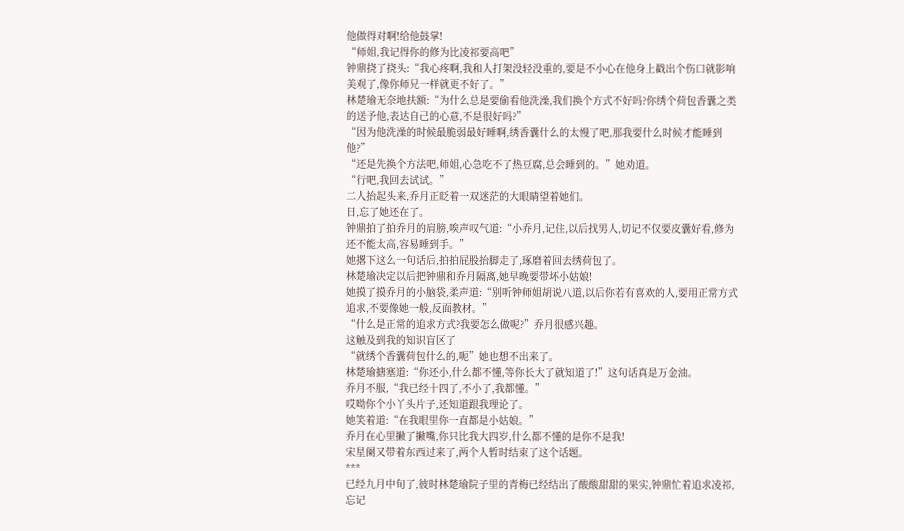他做得对啊!给他鼓掌!
“师姐,我记得你的修为比凌祁要高吧”
钟鼎挠了挠头:“我心疼啊,我和人打架没轻没重的,要是不小心在他身上戳出个伤口就影响美观了,像你师兄一样就更不好了。”
林楚瑜无奈地扶额:“为什么总是要偷看他洗澡,我们换个方式不好吗?你绣个荷包香囊之类的送予他,表达自己的心意,不是很好吗?”
“因为他洗澡的时候最脆弱最好睡啊,绣香囊什么的太慢了吧,那我要什么时候才能睡到他?”
“还是先换个方法吧,师姐,心急吃不了热豆腐,总会睡到的。”她劝道。
“行吧,我回去试试。”
二人抬起头来,乔月正眨着一双迷茫的大眼睛望着她们。
日,忘了她还在了。
钟鼎拍了拍乔月的肩膀,唉声叹气道:“小乔月,记住,以后找男人,切记不仅要皮囊好看,修为还不能太高,容易睡到手。”
她撂下这么一句话后,拍拍屁股抬脚走了,琢磨着回去绣荷包了。
林楚瑜决定以后把钟鼎和乔月隔离,她早晚要带坏小姑娘!
她摸了摸乔月的小脑袋,柔声道:“别听钟师姐胡说八道,以后你若有喜欢的人,要用正常方式追求,不要像她一般,反面教材。”
“什么是正常的追求方式?我要怎么做呢?”乔月很感兴趣。
这触及到我的知识盲区了
“就绣个香囊荷包什么的,呃”她也想不出来了。
林楚瑜搪塞道:“你还小,什么都不懂,等你长大了就知道了!”这句话真是万金油。
乔月不服,“我已经十四了,不小了,我都懂。”
哎呦你个小丫头片子,还知道跟我理论了。
她笑着道:“在我眼里你一直都是小姑娘。”
乔月在心里撇了撇嘴,你只比我大四岁,什么都不懂的是你不是我!
宋星阑又带着东西过来了,两个人暂时结束了这个话题。
***
已经九月中旬了,彼时林楚瑜院子里的青梅已经结出了酸酸甜甜的果实,钟鼎忙着追求凌祁,忘记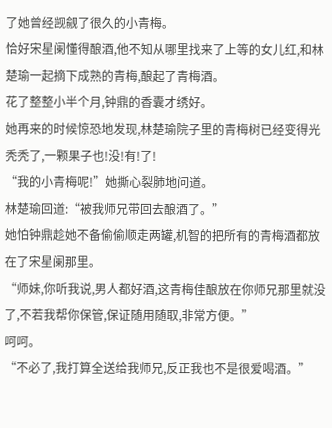了她曾经觊觎了很久的小青梅。
恰好宋星阑懂得酿酒,他不知从哪里找来了上等的女儿红,和林楚瑜一起摘下成熟的青梅,酿起了青梅酒。
花了整整小半个月,钟鼎的香囊才绣好。
她再来的时候惊恐地发现,林楚瑜院子里的青梅树已经变得光秃秃了,一颗果子也!没!有!了!
“我的小青梅呢!”她撕心裂肺地问道。
林楚瑜回道:“被我师兄带回去酿酒了。”
她怕钟鼎趁她不备偷偷顺走两罐,机智的把所有的青梅酒都放在了宋星阑那里。
“师妹,你听我说,男人都好酒,这青梅佳酿放在你师兄那里就没了,不若我帮你保管,保证随用随取,非常方便。”
呵呵。
“不必了,我打算全送给我师兄,反正我也不是很爱喝酒。”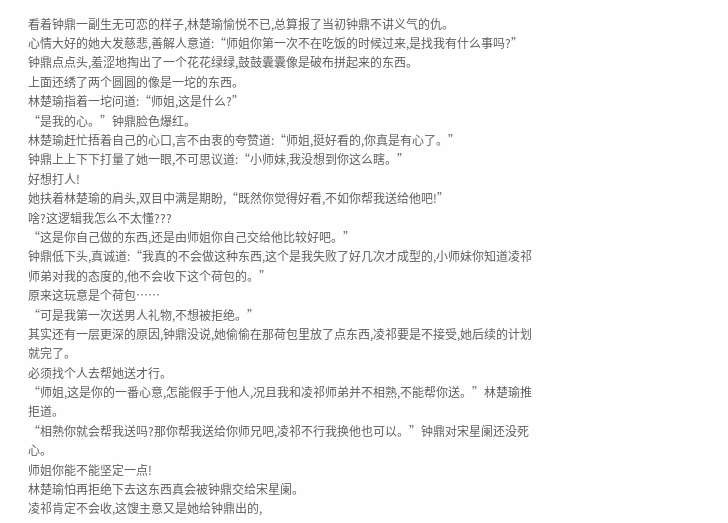看着钟鼎一副生无可恋的样子,林楚瑜愉悦不已,总算报了当初钟鼎不讲义气的仇。
心情大好的她大发慈悲,善解人意道:“师姐你第一次不在吃饭的时候过来,是找我有什么事吗?”
钟鼎点点头,羞涩地掏出了一个花花绿绿,鼓鼓囊囊像是破布拼起来的东西。
上面还绣了两个圆圆的像是一坨的东西。
林楚瑜指着一坨问道:“师姐,这是什么?”
“是我的心。”钟鼎脸色爆红。
林楚瑜赶忙捂着自己的心口,言不由衷的夸赞道:“师姐,挺好看的,你真是有心了。”
钟鼎上上下下打量了她一眼,不可思议道:“小师妹,我没想到你这么瞎。”
好想打人!
她扶着林楚瑜的肩头,双目中满是期盼,“既然你觉得好看,不如你帮我送给他吧!”
啥?这逻辑我怎么不太懂???
“这是你自己做的东西,还是由师姐你自己交给他比较好吧。”
钟鼎低下头,真诚道:“我真的不会做这种东西,这个是我失败了好几次才成型的,小师妹你知道凌祁师弟对我的态度的,他不会收下这个荷包的。”
原来这玩意是个荷包……
“可是我第一次送男人礼物,不想被拒绝。”
其实还有一层更深的原因,钟鼎没说,她偷偷在那荷包里放了点东西,凌祁要是不接受,她后续的计划就完了。
必须找个人去帮她送才行。
“师姐,这是你的一番心意,怎能假手于他人,况且我和凌祁师弟并不相熟,不能帮你送。”林楚瑜推拒道。
“相熟你就会帮我送吗?那你帮我送给你师兄吧,凌祁不行我换他也可以。”钟鼎对宋星阑还没死心。
师姐你能不能坚定一点!
林楚瑜怕再拒绝下去这东西真会被钟鼎交给宋星阑。
凌祁肯定不会收,这馊主意又是她给钟鼎出的,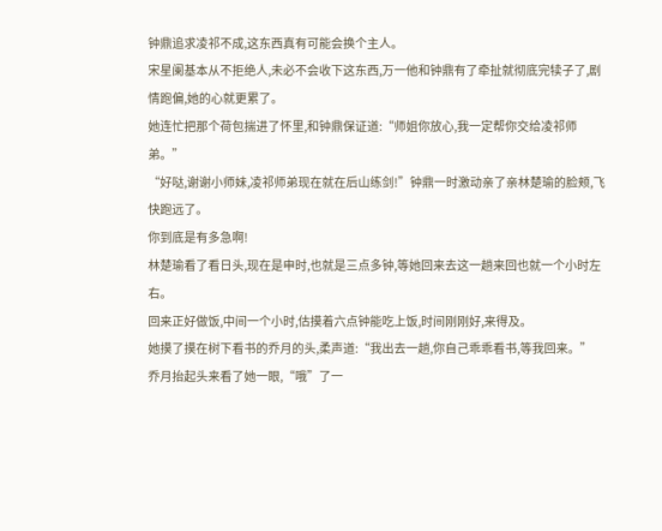钟鼎追求凌祁不成,这东西真有可能会换个主人。
宋星阑基本从不拒绝人,未必不会收下这东西,万一他和钟鼎有了牵扯就彻底完犊子了,剧情跑偏,她的心就更累了。
她连忙把那个荷包揣进了怀里,和钟鼎保证道:“师姐你放心,我一定帮你交给凌祁师弟。”
“好哒,谢谢小师妹,凌祁师弟现在就在后山练剑!”钟鼎一时激动亲了亲林楚瑜的脸颊,飞快跑远了。
你到底是有多急啊!
林楚瑜看了看日头,现在是申时,也就是三点多钟,等她回来去这一趟来回也就一个小时左右。
回来正好做饭,中间一个小时,估摸着六点钟能吃上饭,时间刚刚好,来得及。
她摸了摸在树下看书的乔月的头,柔声道:“我出去一趟,你自己乖乖看书,等我回来。”
乔月抬起头来看了她一眼,“哦”了一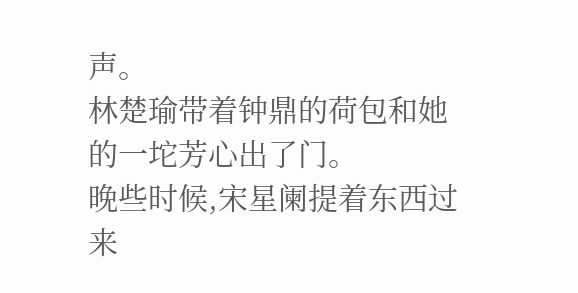声。
林楚瑜带着钟鼎的荷包和她的一坨芳心出了门。
晚些时候,宋星阑提着东西过来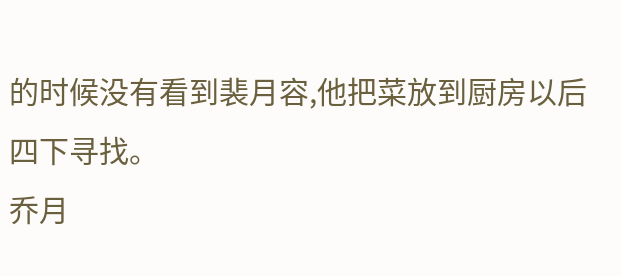的时候没有看到裴月容,他把菜放到厨房以后四下寻找。
乔月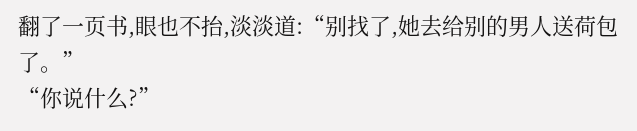翻了一页书,眼也不抬,淡淡道:“别找了,她去给别的男人送荷包了。”
“你说什么?”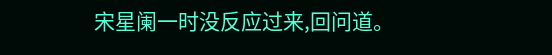宋星阑一时没反应过来,回问道。